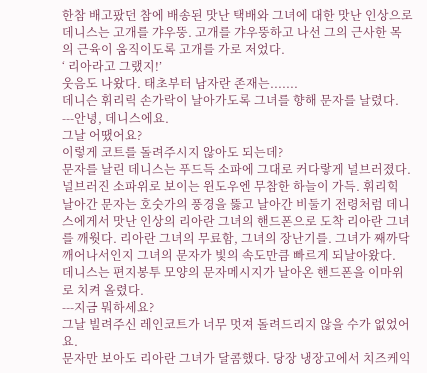한참 배고팠던 참에 배송된 맛난 택배와 그녀에 대한 맛난 인상으로 데니스는 고개를 갸우뚱. 고개를 갸우뚱하고 나선 그의 근사한 목의 근육이 움직이도록 고개를 가로 저었다.
‘ 리아라고 그랬지!’
웃음도 나왔다. 태초부터 남자란 존재는.......
데니슨 휘리릭 손가락이 날아가도록 그녀를 향해 문자를 날렸다.
---안녕, 데니스에요.
그날 어땠어요?
이렇게 코트를 돌려주시지 않아도 되는데?
문자를 날린 데니스는 푸드득 소파에 그대로 커다랗게 널브러졌다. 널브러진 소파위로 보이는 윈도우엔 무참한 하늘이 가득. 휘리힉 날아간 문자는 호숫가의 풍경을 뚫고 날아간 비둘기 전령처럼 데니스에게서 맛난 인상의 리아란 그녀의 핸드폰으로 도착 리아란 그녀를 깨웟다. 리아란 그녀의 무료함, 그녀의 장난기를. 그녀가 째까닥 깨어나서인지 그녀의 문자가 빛의 속도만큼 빠르게 되날아왔다.
데니스는 편지봉투 모양의 문자메시지가 날아온 핸드폰을 이마위로 치켜 올렸다.
---지금 뭐하세요?
그날 빌려주신 레인코트가 너무 멋져 돌려드리지 않을 수가 없었어요.
문자만 보아도 리아란 그녀가 달콤했다. 당장 냉장고에서 치즈케익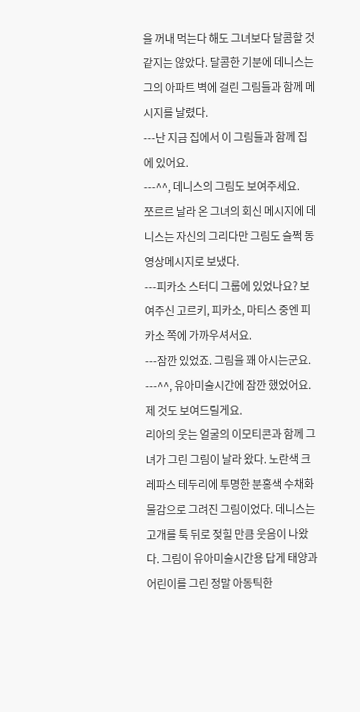을 꺼내 먹는다 해도 그녀보다 달콤할 것 같지는 않았다. 달콤한 기분에 데니스는 그의 아파트 벽에 걸린 그림들과 함께 메시지를 날렸다.
---난 지금 집에서 이 그림들과 함께 집에 있어요.
---^^, 데니스의 그림도 보여주세요.
쪼르르 날라 온 그녀의 회신 메시지에 데니스는 자신의 그리다만 그림도 슬쩍 동영상메시지로 보냈다.
---피카소 스터디 그룹에 있었나요? 보여주신 고르키, 피카소, 마티스 중엔 피카소 쪽에 가까우셔서요.
---잠깐 있었죠. 그림을 꽤 아시는군요.
---^^, 유아미술시간에 잠깐 했었어요. 제 것도 보여드릴게요.
리아의 웃는 얼굴의 이모티콘과 함께 그녀가 그린 그림이 날라 왔다. 노란색 크레파스 테두리에 투명한 분홍색 수채화 물감으로 그려진 그림이었다. 데니스는 고개를 툭 뒤로 젖힐 만큼 웃음이 나왔다. 그림이 유아미술시간용 답게 태양과 어린이를 그린 정말 아동틱한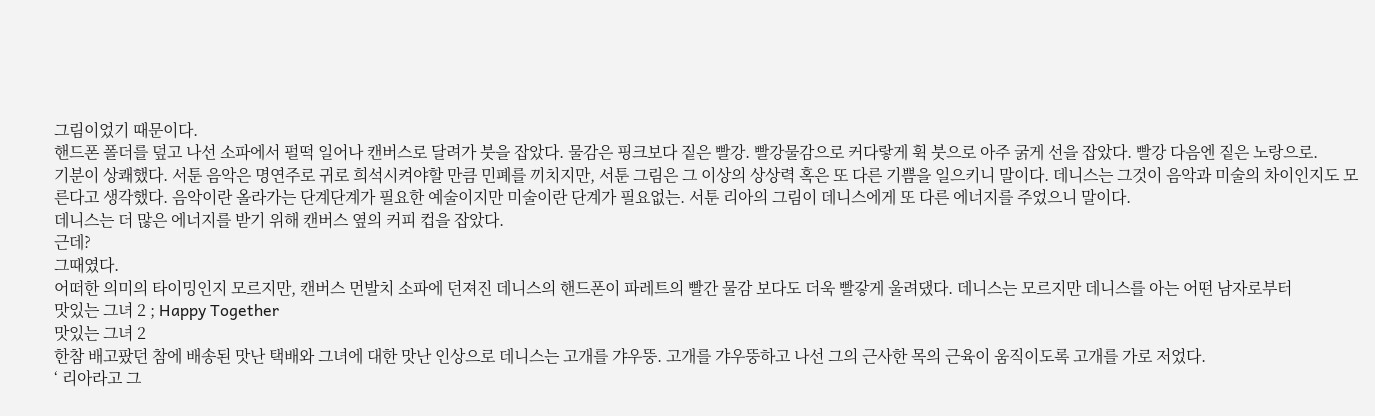그림이었기 때문이다.
핸드폰 폴더를 덮고 나선 소파에서 펄떡 일어나 캔버스로 달려가 붓을 잡았다. 물감은 핑크보다 짙은 빨강. 빨강물감으로 커다랗게 휙 붓으로 아주 굵게 선을 잡았다. 빨강 다음엔 짙은 노랑으로.
기분이 상쾌했다. 서툰 음악은 명연주로 귀로 희석시켜야할 만큼 민폐를 끼치지만, 서툰 그림은 그 이상의 상상력 혹은 또 다른 기쁨을 일으키니 말이다. 데니스는 그것이 음악과 미술의 차이인지도 모른다고 생각했다. 음악이란 올라가는 단계단계가 필요한 예술이지만 미술이란 단계가 필요없는. 서툰 리아의 그림이 데니스에게 또 다른 에너지를 주었으니 말이다.
데니스는 더 많은 에너지를 받기 위해 캔버스 옆의 커피 컵을 잡았다.
근데?
그때였다.
어떠한 의미의 타이밍인지 모르지만, 캔버스 먼발치 소파에 던져진 데니스의 핸드폰이 파레트의 빨간 물감 보다도 더욱 빨갛게 울려댔다. 데니스는 모르지만 데니스를 아는 어떤 남자로부터
맛있는 그녀 2 ; Happy Together
맛있는 그녀 2
한참 배고팠던 참에 배송된 맛난 택배와 그녀에 대한 맛난 인상으로 데니스는 고개를 갸우뚱. 고개를 갸우뚱하고 나선 그의 근사한 목의 근육이 움직이도록 고개를 가로 저었다.
‘ 리아라고 그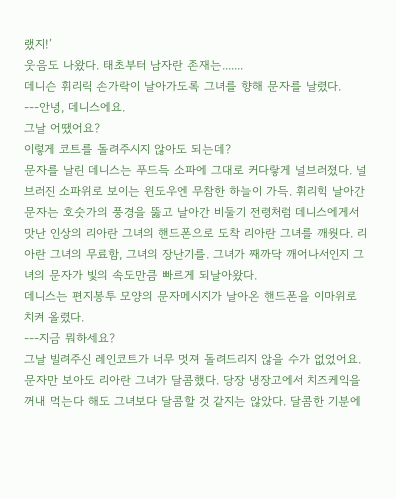랬지!’
웃음도 나왔다. 태초부터 남자란 존재는.......
데니슨 휘리릭 손가락이 날아가도록 그녀를 향해 문자를 날렸다.
---안녕, 데니스에요.
그날 어땠어요?
이렇게 코트를 돌려주시지 않아도 되는데?
문자를 날린 데니스는 푸드득 소파에 그대로 커다랗게 널브러졌다. 널브러진 소파위로 보이는 윈도우엔 무참한 하늘이 가득. 휘리힉 날아간 문자는 호숫가의 풍경을 뚫고 날아간 비둘기 전령처럼 데니스에게서 맛난 인상의 리아란 그녀의 핸드폰으로 도착 리아란 그녀를 깨웟다. 리아란 그녀의 무료함, 그녀의 장난기를. 그녀가 째까닥 깨어나서인지 그녀의 문자가 빛의 속도만큼 빠르게 되날아왔다.
데니스는 편지봉투 모양의 문자메시지가 날아온 핸드폰을 이마위로 치켜 올렸다.
---지금 뭐하세요?
그날 빌려주신 레인코트가 너무 멋져 돌려드리지 않을 수가 없었어요.
문자만 보아도 리아란 그녀가 달콤했다. 당장 냉장고에서 치즈케익을 꺼내 먹는다 해도 그녀보다 달콤할 것 같지는 않았다. 달콤한 기분에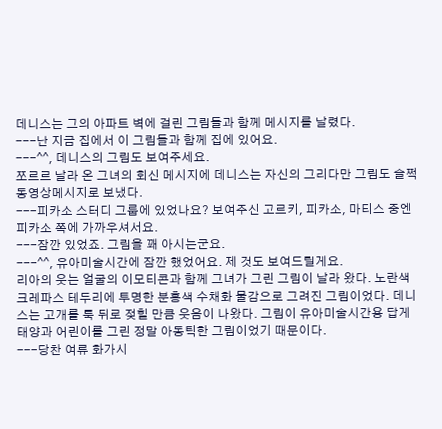데니스는 그의 아파트 벽에 걸린 그림들과 함께 메시지를 날렸다.
---난 지금 집에서 이 그림들과 함께 집에 있어요.
---^^, 데니스의 그림도 보여주세요.
쪼르르 날라 온 그녀의 회신 메시지에 데니스는 자신의 그리다만 그림도 슬쩍 동영상메시지로 보냈다.
---피카소 스터디 그룹에 있었나요? 보여주신 고르키, 피카소, 마티스 중엔 피카소 쪽에 가까우셔서요.
---잠깐 있었죠. 그림을 꽤 아시는군요.
---^^, 유아미술시간에 잠깐 했었어요. 제 것도 보여드릴게요.
리아의 웃는 얼굴의 이모티콘과 함께 그녀가 그린 그림이 날라 왔다. 노란색 크레파스 테두리에 투명한 분홍색 수채화 물감으로 그려진 그림이었다. 데니스는 고개를 툭 뒤로 젖힐 만큼 웃음이 나왔다. 그림이 유아미술시간용 답게 태양과 어린이를 그린 정말 아동틱한 그림이었기 때문이다.
---당찬 여류 화가시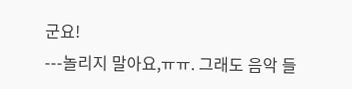군요!
---놀리지 말아요,ㅠㅠ. 그래도 음악 들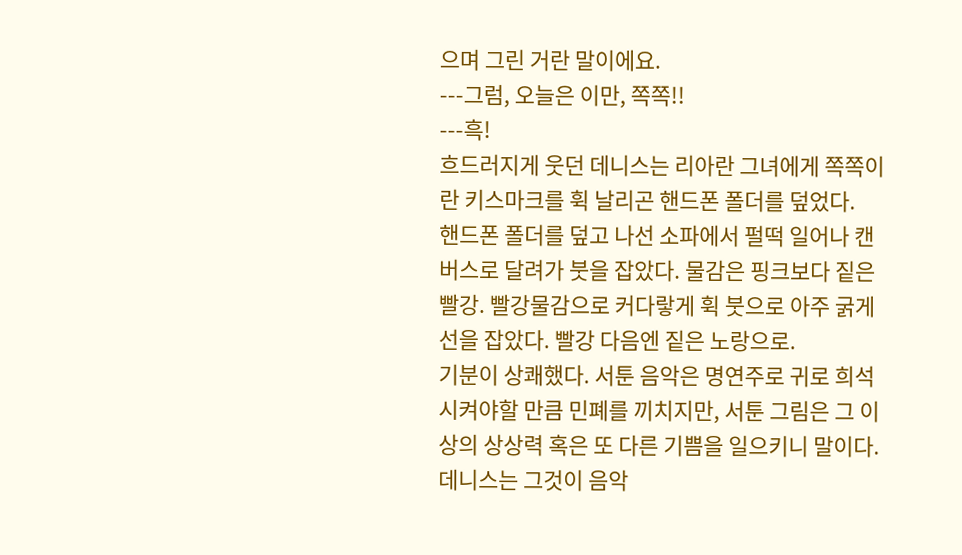으며 그린 거란 말이에요.
---그럼, 오늘은 이만, 쪽쪽!!
---흑!
흐드러지게 웃던 데니스는 리아란 그녀에게 쪽쪽이란 키스마크를 휙 날리곤 핸드폰 폴더를 덮었다.
핸드폰 폴더를 덮고 나선 소파에서 펄떡 일어나 캔버스로 달려가 붓을 잡았다. 물감은 핑크보다 짙은 빨강. 빨강물감으로 커다랗게 휙 붓으로 아주 굵게 선을 잡았다. 빨강 다음엔 짙은 노랑으로.
기분이 상쾌했다. 서툰 음악은 명연주로 귀로 희석시켜야할 만큼 민폐를 끼치지만, 서툰 그림은 그 이상의 상상력 혹은 또 다른 기쁨을 일으키니 말이다. 데니스는 그것이 음악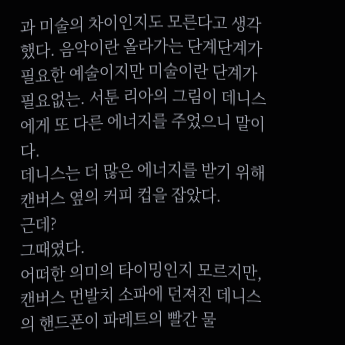과 미술의 차이인지도 모른다고 생각했다. 음악이란 올라가는 단계단계가 필요한 예술이지만 미술이란 단계가 필요없는. 서툰 리아의 그림이 데니스에게 또 다른 에너지를 주었으니 말이다.
데니스는 더 많은 에너지를 받기 위해 캔버스 옆의 커피 컵을 잡았다.
근데?
그때였다.
어떠한 의미의 타이밍인지 모르지만, 캔버스 먼발치 소파에 던져진 데니스의 핸드폰이 파레트의 빨간 물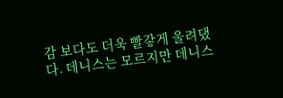감 보다도 더욱 빨갛게 울려댔다. 데니스는 모르지만 데니스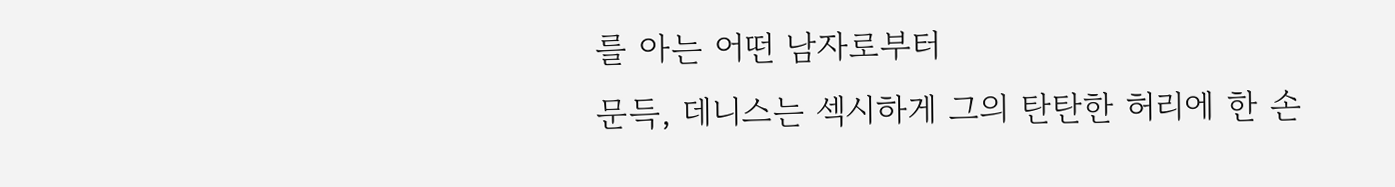를 아는 어떤 남자로부터
문득, 데니스는 섹시하게 그의 탄탄한 허리에 한 손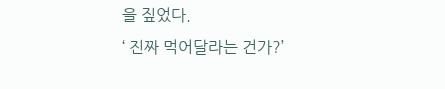을 짚었다.
‘ 진짜 먹어달라는 건가?’